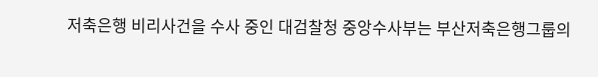저축은행 비리사건을 수사 중인 대검찰청 중앙수사부는 부산저축은행그룹의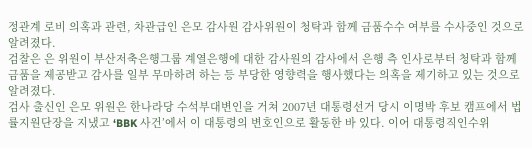정관계 로비 의혹과 관련, 차관급인 은모 감사원 감사위원이 청탁과 함께 금품수수 여부를 수사중인 것으로 알려졌다.
검찰은 은 위원이 부산저축은행그룹 계열은행에 대한 감사원의 감사에서 은행 측 인사로부터 청탁과 함께 금품을 제공받고 감사를 일부 무마하려 하는 등 부당한 영향력을 행사했다는 의혹을 제기하고 있는 것으로 알려졌다.
검사 출신인 은모 위원은 한나라당 수석부대변인을 거쳐 2007년 대통령선거 당시 이명박 후보 캠프에서 법률지원단장을 지냈고 ‘BBK 사건’에서 이 대통령의 변호인으로 활동한 바 있다. 이어 대통령직인수위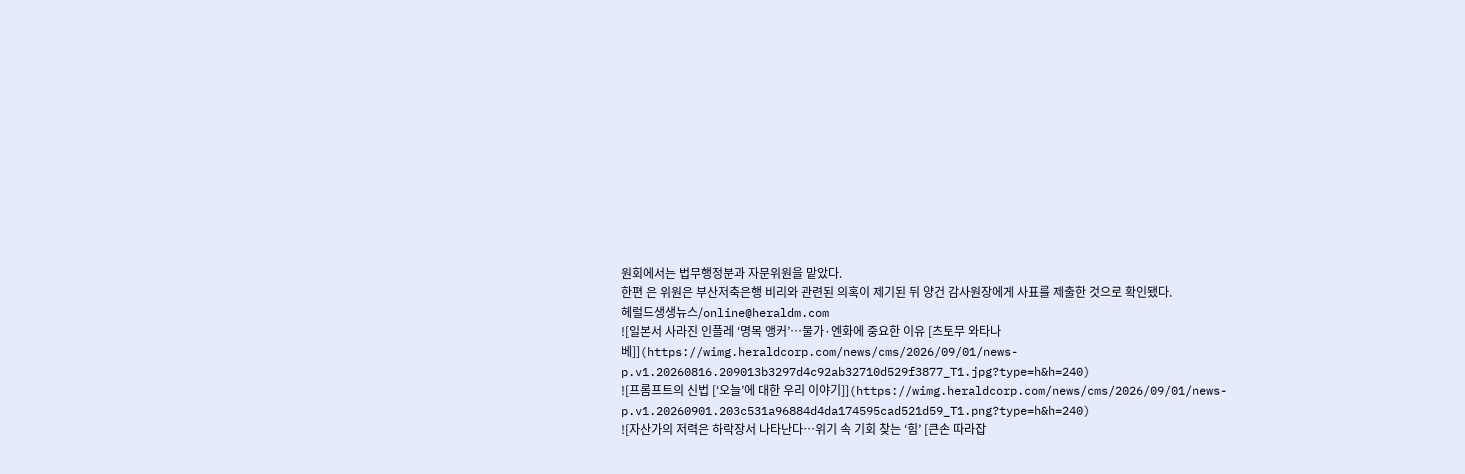원회에서는 법무행정분과 자문위원을 맡았다.
한편 은 위원은 부산저축은행 비리와 관련된 의혹이 제기된 뒤 양건 감사원장에게 사표를 제출한 것으로 확인됐다.
헤럴드생생뉴스/online@heraldm.com
![일본서 사라진 인플레 ‘명목 앵커’…물가·엔화에 중요한 이유 [츠토무 와타나베]](https://wimg.heraldcorp.com/news/cms/2026/09/01/news-p.v1.20260816.209013b3297d4c92ab32710d529f3877_T1.jpg?type=h&h=240)
![프롬프트의 신법 [‘오늘’에 대한 우리 이야기]](https://wimg.heraldcorp.com/news/cms/2026/09/01/news-p.v1.20260901.203c531a96884d4da174595cad521d59_T1.png?type=h&h=240)
![자산가의 저력은 하락장서 나타난다…위기 속 기회 찾는 ‘힘’ [큰손 따라잡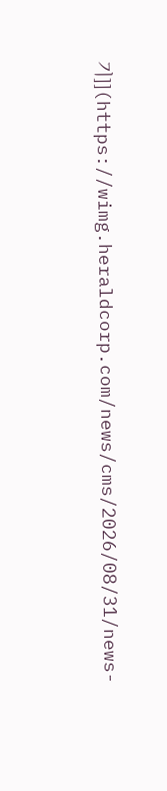기]](https://wimg.heraldcorp.com/news/cms/2026/08/31/news-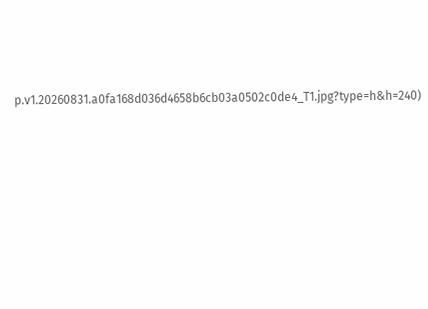p.v1.20260831.a0fa168d036d4658b6cb03a0502c0de4_T1.jpg?type=h&h=240)